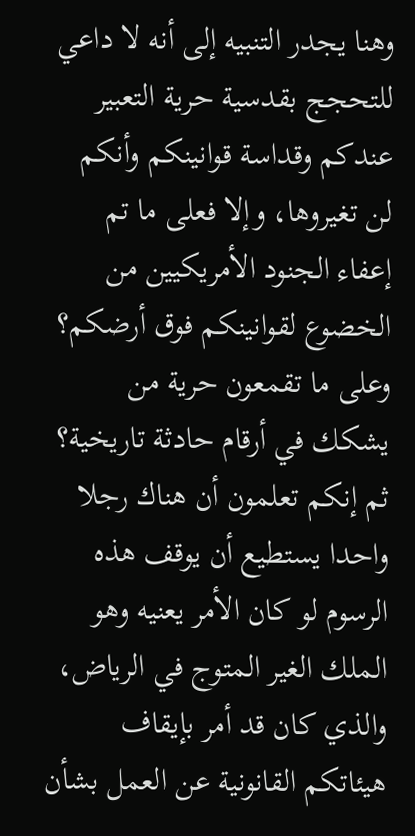وهنا يجدر التنبيه إلى أنه لا داعي للتحجج بقدسية حرية التعبير عندكم وقداسة قوانينكم وأنكم لن تغيروها، وإلا فعلى ما تم إعفاء الجنود الأمريكيين من الخضوع لقوانينكم فوق أرضكم؟ وعلى ما تقمعون حرية من يشكك في أرقام حادثة تاريخية؟
ثم إنكم تعلمون أن هناك رجلا واحدا يستطيع أن يوقف هذه الرسوم لو كان الأمر يعنيه وهو الملك الغير المتوج في الرياض، والذي كان قد أمر بإيقاف هيئاتكم القانونية عن العمل بشأن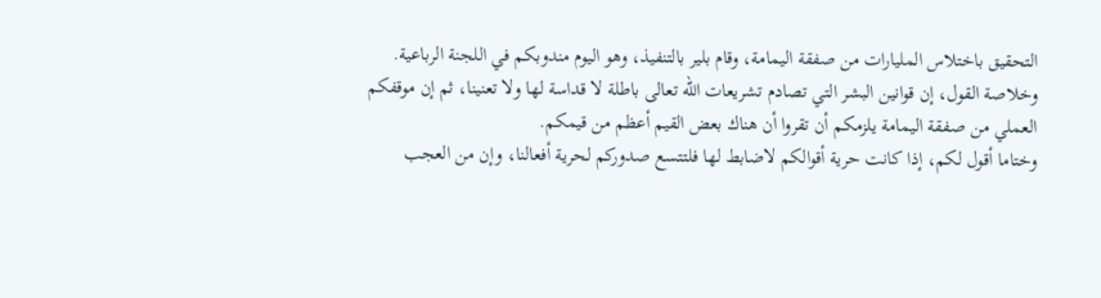التحقيق باختلاس المليارات من صفقة اليمامة، وقام بلير بالتنفيذ، وهو اليوم مندوبكم في اللجنة الرباعية.
وخلاصة القول، إن قوانين البشر التي تصادم تشريعات الله تعالى باطلة لا قداسة لها ولا تعنينا، ثم إن موقفكم العملي من صفقة اليمامة يلزمكم أن تقروا أن هناك بعض القيم أعظم من قيمكم.
وختاما أقول لكم، إذا كانت حرية أقوالكم لاضابط لها فلتتسع صدوركم لحرية أفعالنا، وإن من العجب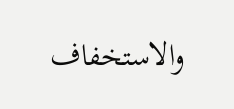والاستخفاف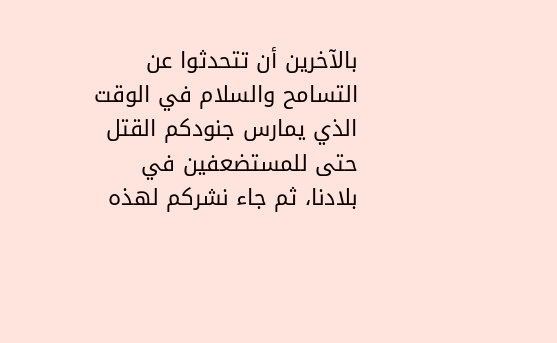بالآخرين أن تتحدثوا عن التسامح والسلام في الوقت الذي يمارس جنودكم القتل حتى للمستضعفين في بلادنا، ثم جاء نشركم لهذه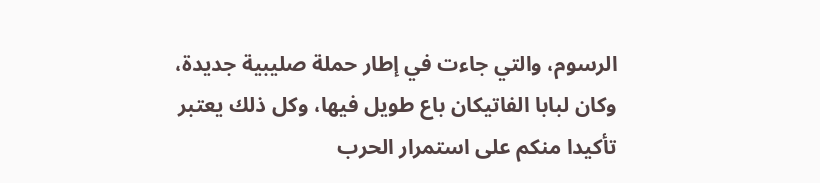الرسوم، والتي جاءت في إطار حملة صليبية جديدة، وكان لبابا الفاتيكان باع طويل فيها، وكل ذلك يعتبر تأكيدا منكم على استمرار الحرب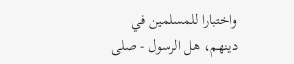واختبارا للمسلمين في دينهم، هل الرسول - صلى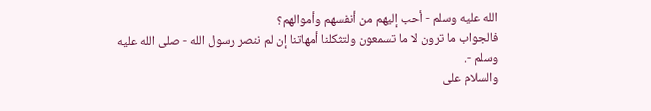الله عليه وسلم - أحب إليهم من أنفسهم وأموالهم؟
فالجواب ما ترون لا ما تسمعون ولتثكلنا أمهاتنا إن لم ننصر رسول الله - صلى الله عليه وسلم -.
والسلام على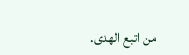من اتبع الهدى.